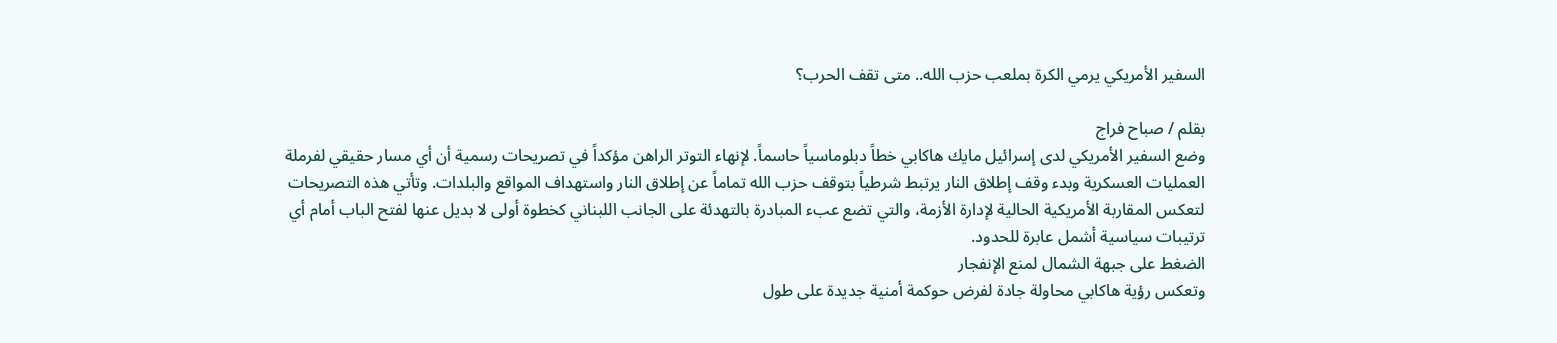السفير الأمريكي يرمي الكرة بملعب حزب الله.. متى تقف الحرب؟

بقلم / صباح فراج
وضع السفير الأمريكي لدى إسرائيل مايك هاكابي خطاً دبلوماسياً حاسماً. لإنهاء التوتر الراهن مؤكداً في تصريحات رسمية أن أي مسار حقيقي لفرملة العمليات العسكرية وبدء وقف إطلاق النار يرتبط شرطياً بتوقف حزب الله تماماً عن إطلاق النار واستهداف المواقع والبلدات. وتأتي هذه التصريحات لتعكس المقاربة الأمريكية الحالية لإدارة الأزمة، والتي تضع عبء المبادرة بالتهدئة على الجانب اللبناني كخطوة أولى لا بديل عنها لفتح الباب أمام أي ترتيبات سياسية أشمل عابرة للحدود.
الضغط على جبهة الشمال لمنع الإنفجار
وتعكس رؤية هاكابي محاولة جادة لفرض حوكمة أمنية جديدة على طول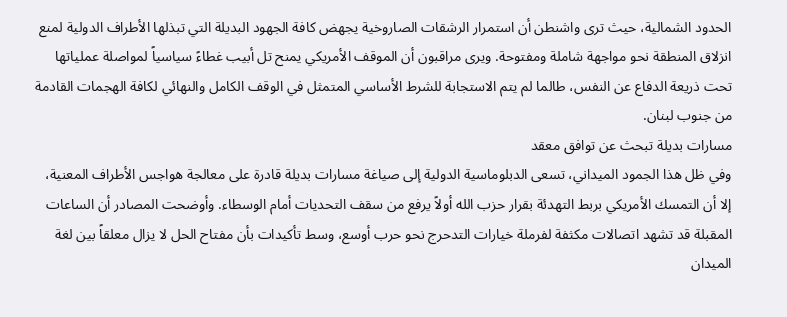الحدود الشمالية، حيث ترى واشنطن أن استمرار الرشقات الصاروخية يجهض كافة الجهود البديلة التي تبذلها الأطراف الدولية لمنع انزلاق المنطقة نحو مواجهة شاملة ومفتوحة. ويرى مراقبون أن الموقف الأمريكي يمنح تل أبيب غطاءً سياسياً لمواصلة عملياتها تحت ذريعة الدفاع عن النفس، طالما لم يتم الاستجابة للشرط الأساسي المتمثل في الوقف الكامل والنهائي لكافة الهجمات القادمة من جنوب لبنان.
مسارات بديلة تبحث عن توافق معقد
وفي ظل هذا الجمود الميداني، تسعى الدبلوماسية الدولية إلى صياغة مسارات بديلة قادرة على معالجة هواجس الأطراف المعنية، إلا أن التمسك الأمريكي بربط التهدئة بقرار حزب الله أولاً يرفع من سقف التحديات أمام الوسطاء. وأوضحت المصادر أن الساعات المقبلة قد تشهد اتصالات مكثفة لفرملة خيارات التدحرج نحو حرب أوسع، وسط تأكيدات بأن مفتاح الحل لا يزال معلقاً بين لغة الميدان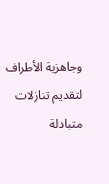وجاهزية الأطراف لتقديم تنازلات متبادلة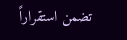تضمن استقراراً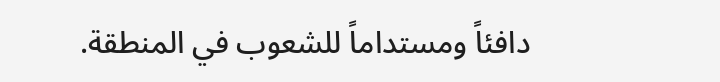دافئاً ومستداماً للشعوب في المنطقة.